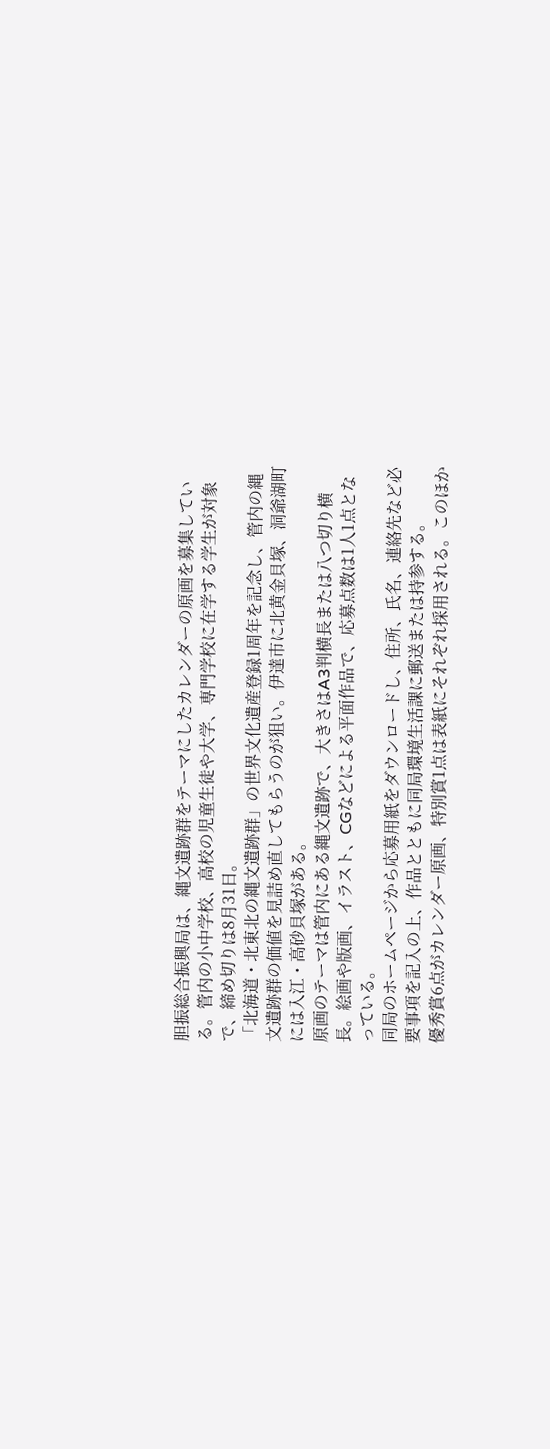胆振総合振興局は、縄文遺跡群をテーマにしたカレンダーの原画を募集している。管内の小中学校、高校の児童生徒や大学、専門学校に在学する学生が対象で、締め切りは8月31日。
「北海道・北東北の縄文遺跡群」の世界文化遺産登録1周年を記念し、管内の縄文遺跡群の価値を見詰め直してもらうのが狙い。伊達市に北黄金貝塚、洞爺湖町には入江・高砂貝塚がある。
原画のテーマは管内にある縄文遺跡で、大きさはA3判横長または八つ切り横長。絵画や版画、イラスト、CGなどによる平面作品で、応募点数は1人1点となっている。
同局のホームページから応募用紙をダウンロードし、住所、氏名、連絡先など必要事項を記入の上、作品とともに同局環境生活課に郵送または持参する。
優秀賞6点がカレンダー原画、特別賞1点は表紙にそれぞれ採用される。このほか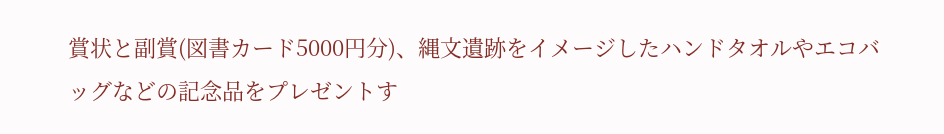賞状と副賞(図書カード5000円分)、縄文遺跡をイメージしたハンドタオルやエコバッグなどの記念品をプレゼントす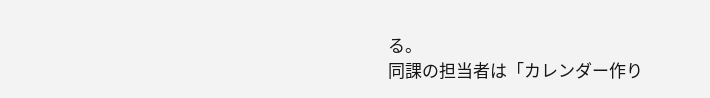る。
同課の担当者は「カレンダー作り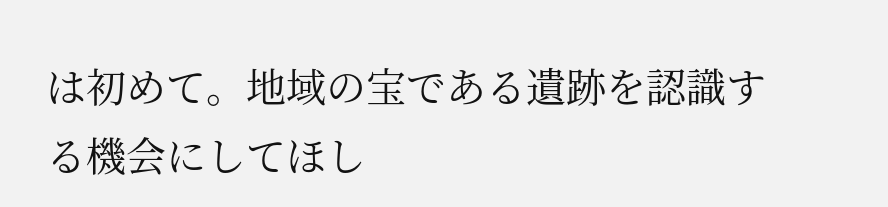は初めて。地域の宝である遺跡を認識する機会にしてほし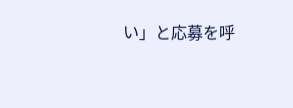い」と応募を呼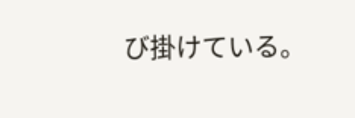び掛けている。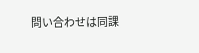問い合わせは同課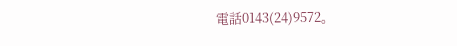電話0143(24)9572。